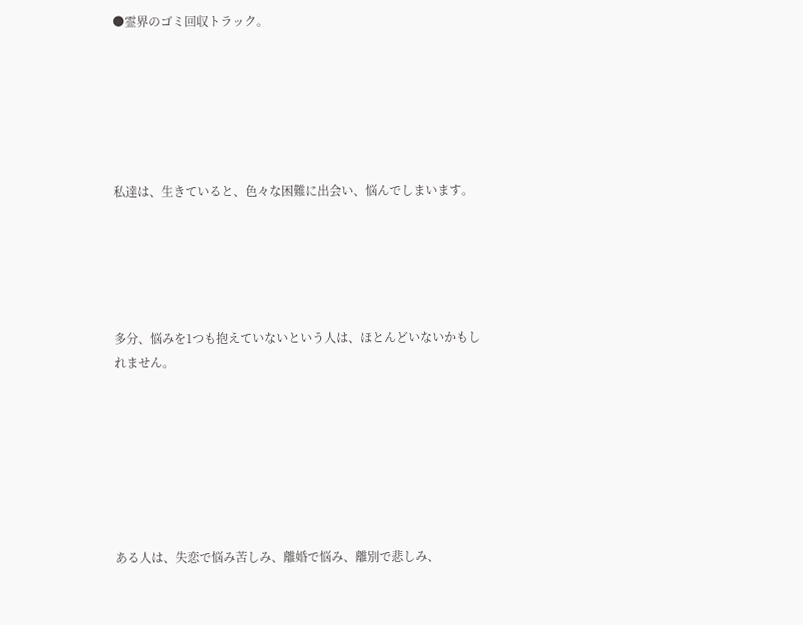●霊界のゴミ回収トラック。






私達は、生きていると、色々な困難に出会い、悩んでしまいます。





多分、悩みを1つも抱えていないという人は、ほとんどいないかもしれません。







ある人は、失恋で悩み苦しみ、離婚で悩み、離別で悲しみ、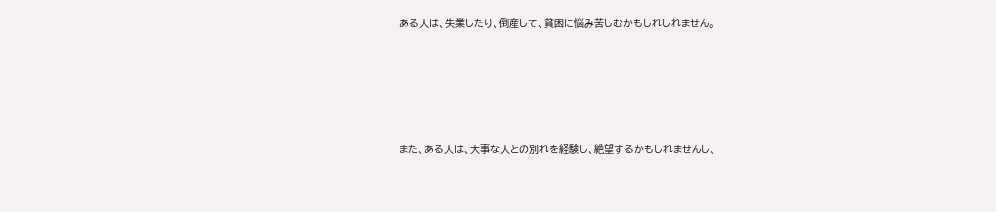ある人は、失業したり、倒産して、貧困に悩み苦しむかもしれしれません。





また、ある人は、大事な人との別れを経験し、絶望するかもしれませんし、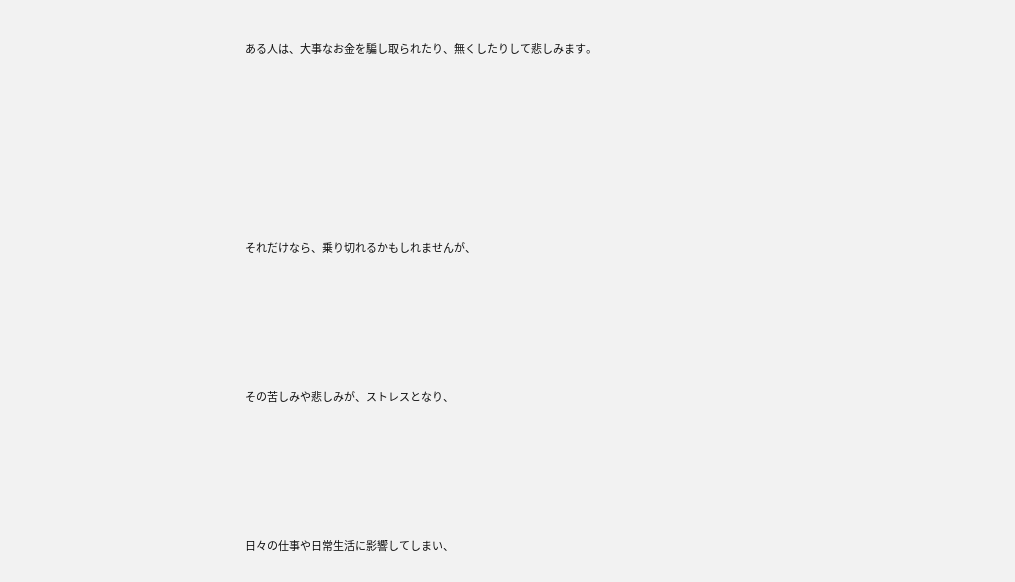ある人は、大事なお金を騙し取られたり、無くしたりして悲しみます。







それだけなら、乗り切れるかもしれませんが、





その苦しみや悲しみが、ストレスとなり、





日々の仕事や日常生活に影響してしまい、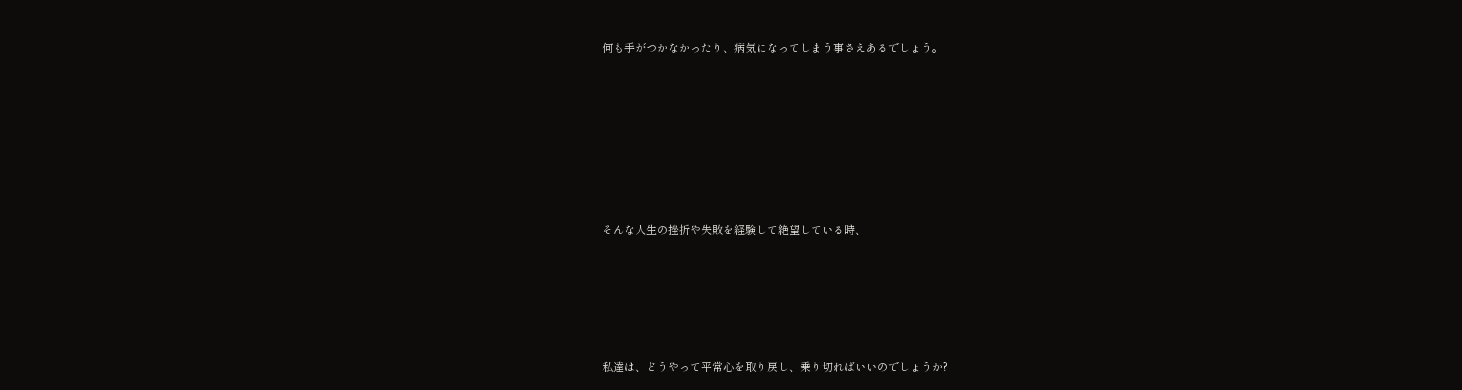何も手がつかなかったり、病気になってしまう事さえあるでしょう。







そんな人生の挫折や失敗を経験して絶望している時、





私達は、どうやって平常心を取り戻し、乗り切ればいいのでしょうか?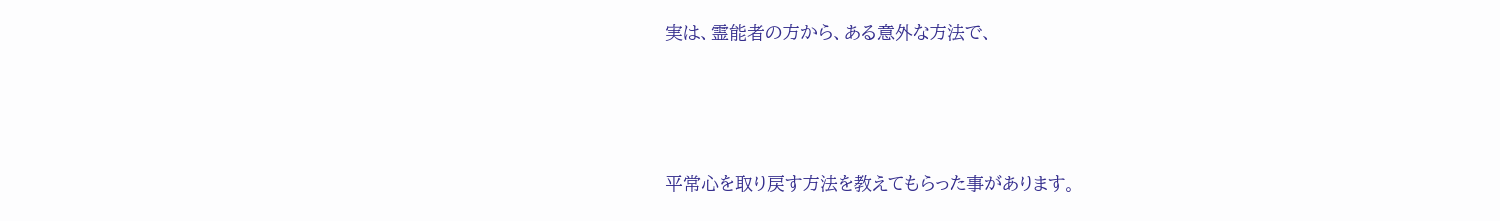実は、霊能者の方から、ある意外な方法で、





平常心を取り戻す方法を教えてもらった事があります。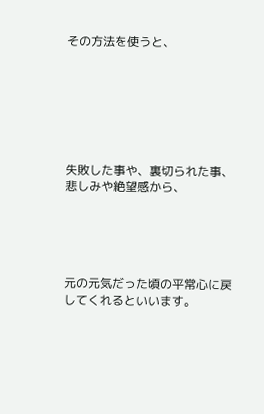その方法を使うと、







失敗した事や、裏切られた事、悲しみや絶望感から、





元の元気だった頃の平常心に戻してくれるといいます。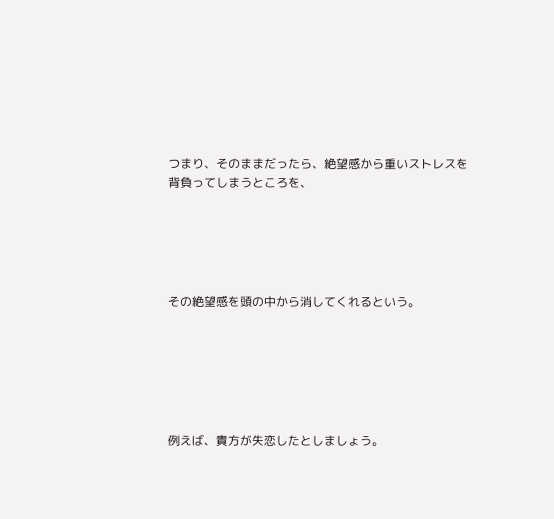つまり、そのままだったら、絶望感から重いストレスを背負ってしまうところを、





その絶望感を頭の中から消してくれるという。






例えば、貴方が失恋したとしましょう。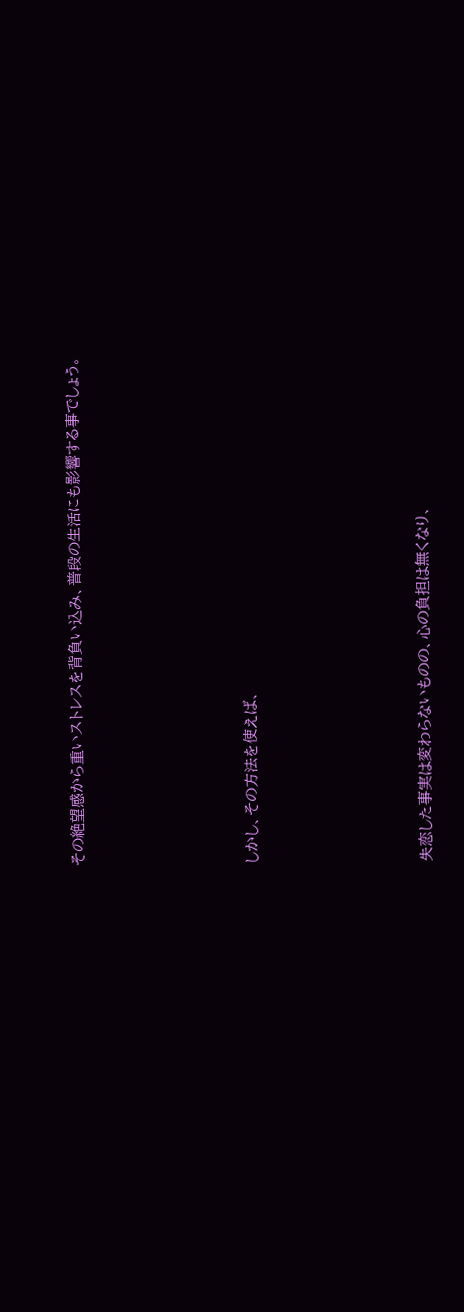その絶望感から重いストレスを背負い込み、普段の生活にも影響する事でしょう。





しかし、その方法を使えば、





失恋した事実は変わらないものの、心の負担は無くなり、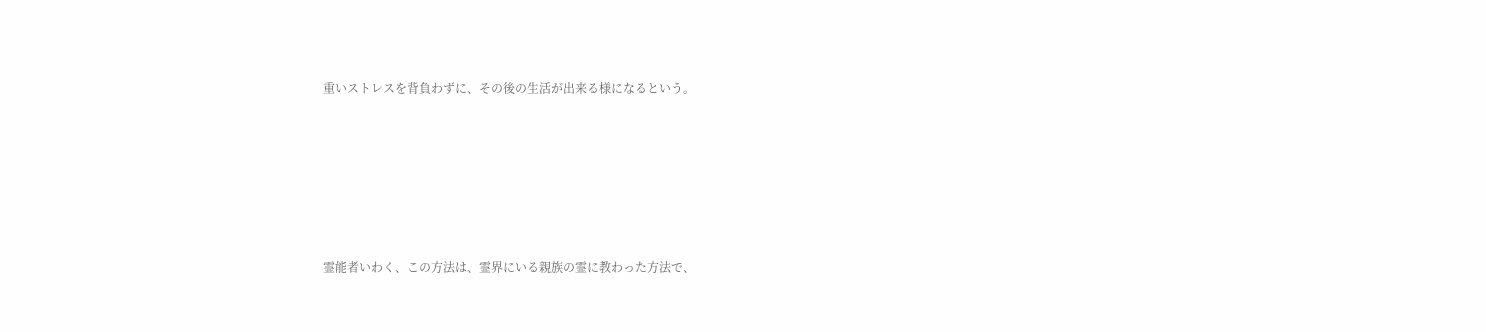重いストレスを背負わずに、その後の生活が出来る様になるという。






霊能者いわく、この方法は、霊界にいる親族の霊に教わった方法で、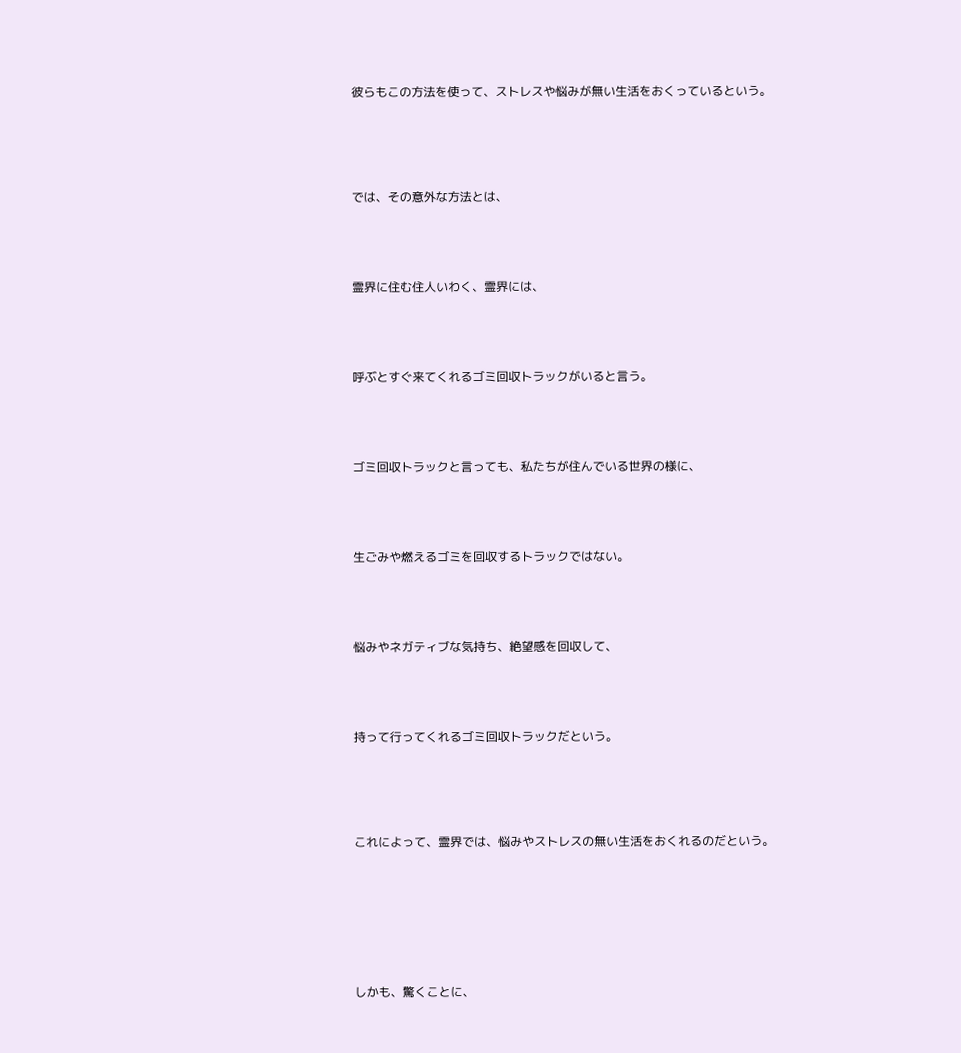彼らもこの方法を使って、ストレスや悩みが無い生活をおくっているという。






では、その意外な方法とは、





霊界に住む住人いわく、霊界には、





呼ぶとすぐ来てくれるゴミ回収トラックがいると言う。





ゴミ回収トラックと言っても、私たちが住んでいる世界の様に、





生ごみや燃えるゴミを回収するトラックではない。





悩みやネガティブな気持ち、絶望感を回収して、





持って行ってくれるゴミ回収トラックだという。






これによって、霊界では、悩みやストレスの無い生活をおくれるのだという。









しかも、驚くことに、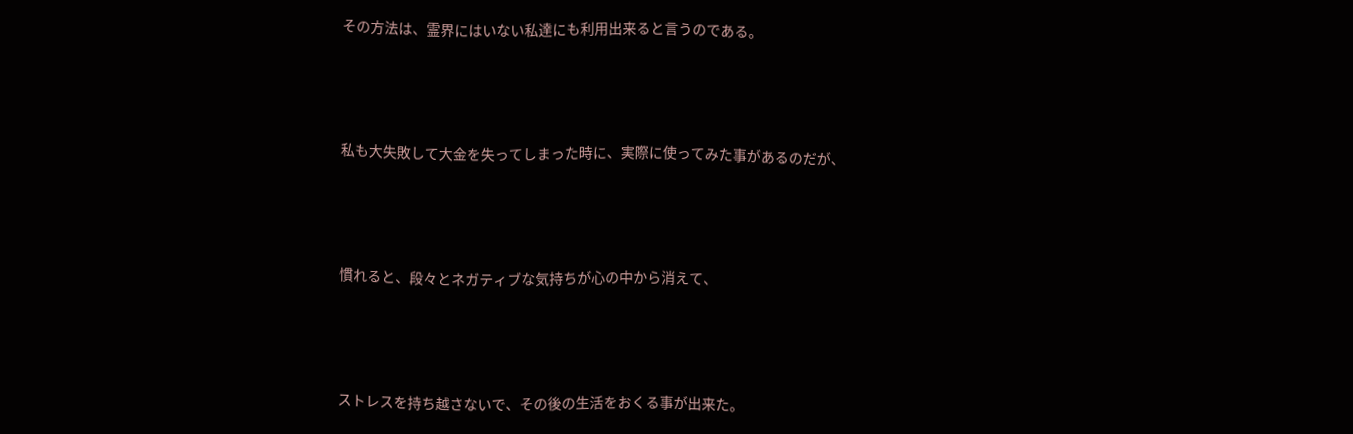その方法は、霊界にはいない私達にも利用出来ると言うのである。





私も大失敗して大金を失ってしまった時に、実際に使ってみた事があるのだが、





慣れると、段々とネガティブな気持ちが心の中から消えて、





ストレスを持ち越さないで、その後の生活をおくる事が出来た。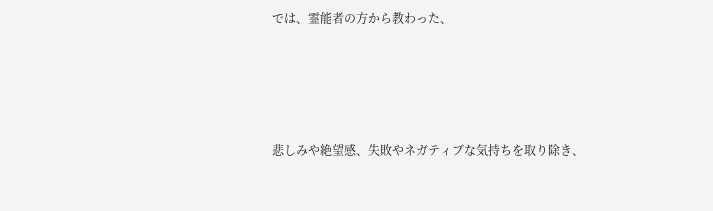では、霊能者の方から教わった、





悲しみや絶望感、失敗やネガティブな気持ちを取り除き、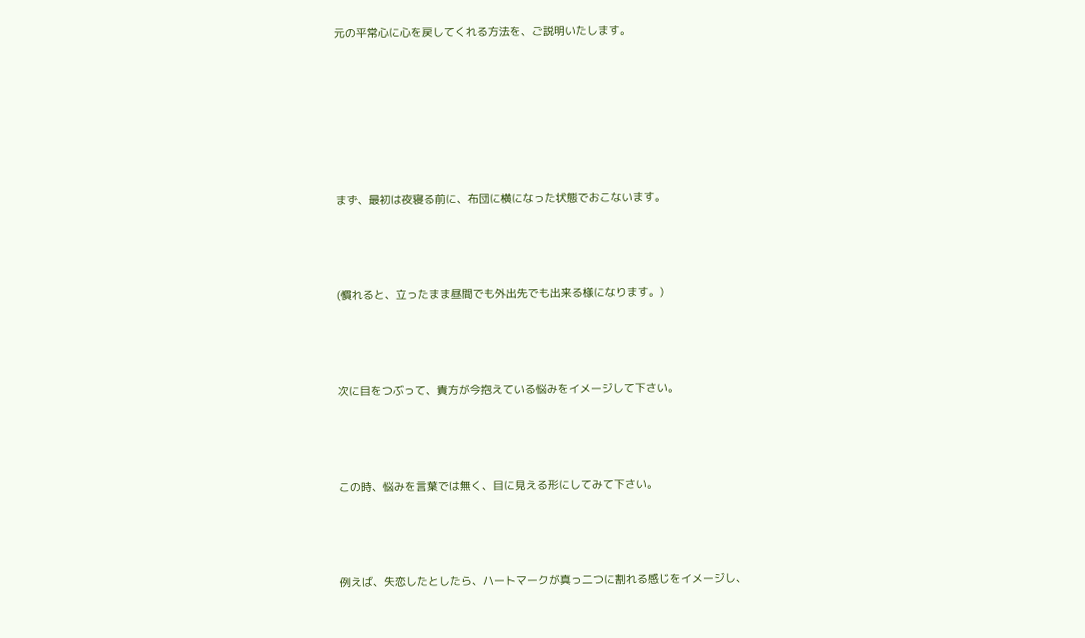元の平常心に心を戻してくれる方法を、ご説明いたします。






まず、最初は夜寝る前に、布団に横になった状態でおこないます。



(慣れると、立ったまま昼間でも外出先でも出来る様になります。)



次に目をつぶって、貴方が今抱えている悩みをイメージして下さい。



この時、悩みを言葉では無く、目に見える形にしてみて下さい。



例えば、失恋したとしたら、ハートマークが真っ二つに割れる感じをイメージし、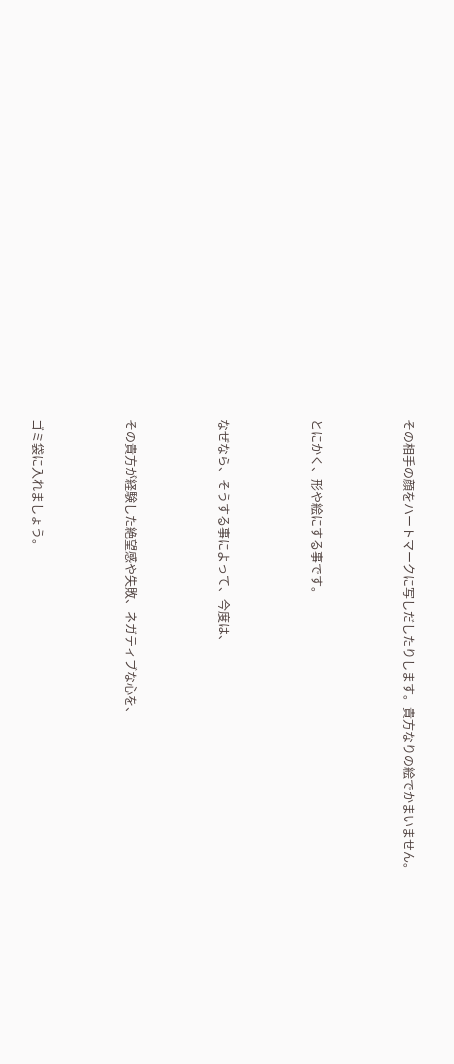その相手の顔をハートマークに写しだしたりします。貴方なりの絵でかまいません。



とにかく、形や絵にする事です。



なぜなら、そうする事によって、今度は、



その貴方が経験した絶望感や失敗、ネガティブな心を、



ゴミ袋に入れましょう。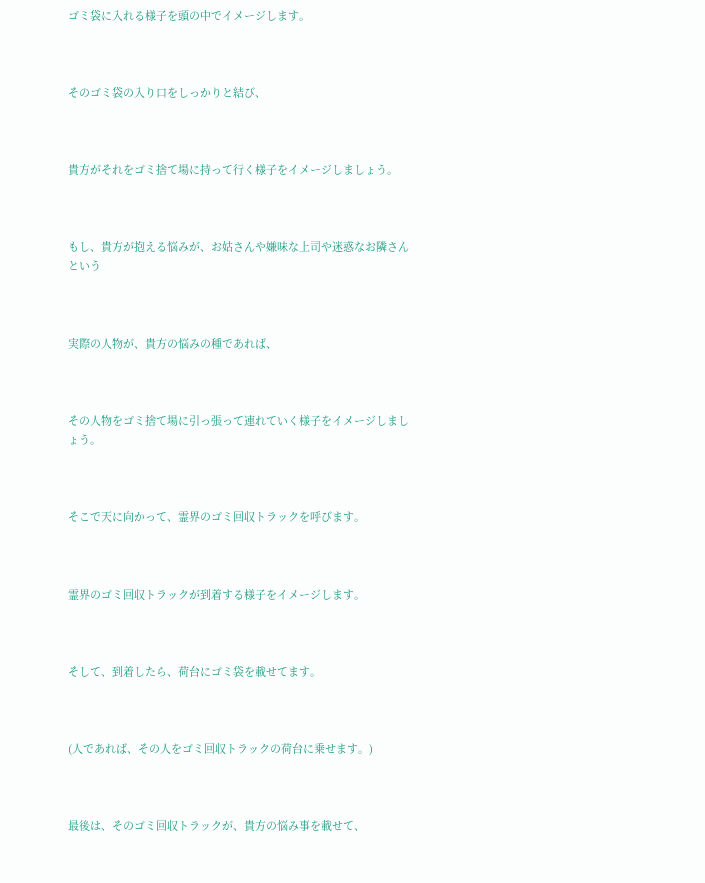ゴミ袋に入れる様子を頭の中でイメージします。



そのゴミ袋の入り口をしっかりと結び、



貴方がそれをゴミ捨て場に持って行く様子をイメージしましょう。



もし、貴方が抱える悩みが、お姑さんや嫌味な上司や迷惑なお隣さんという



実際の人物が、貴方の悩みの種であれば、



その人物をゴミ捨て場に引っ張って連れていく様子をイメージしましょう。



そこで天に向かって、霊界のゴミ回収トラックを呼びます。



霊界のゴミ回収トラックが到着する様子をイメージします。



そして、到着したら、荷台にゴミ袋を載せてます。



(人であれば、その人をゴミ回収トラックの荷台に乗せます。)



最後は、そのゴミ回収トラックが、貴方の悩み事を載せて、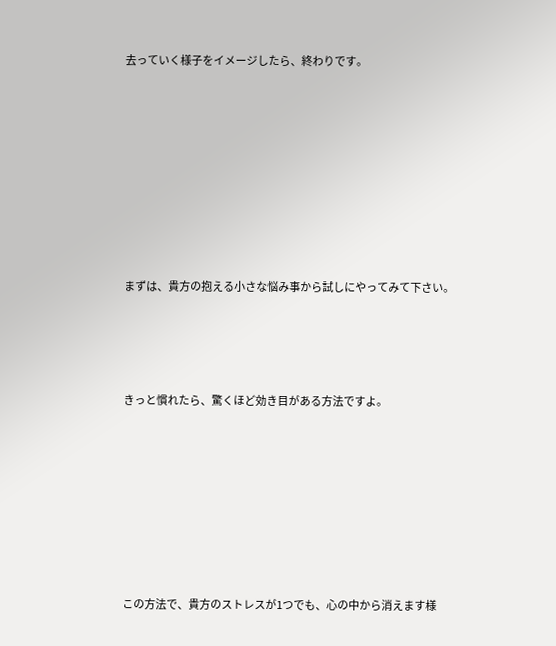去っていく様子をイメージしたら、終わりです。









まずは、貴方の抱える小さな悩み事から試しにやってみて下さい。




きっと慣れたら、驚くほど効き目がある方法ですよ。








この方法で、貴方のストレスが1つでも、心の中から消えます様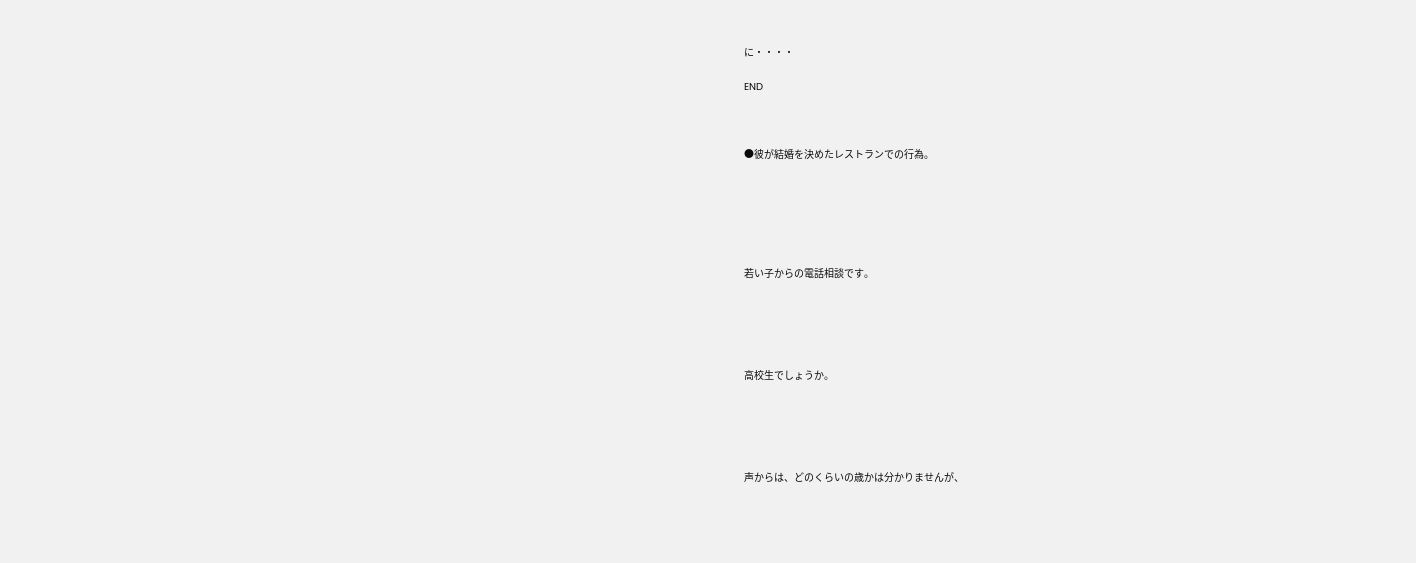に・・・・

END



●彼が結婚を決めたレストランでの行為。






若い子からの電話相談です。





高校生でしょうか。





声からは、どのくらいの歳かは分かりませんが、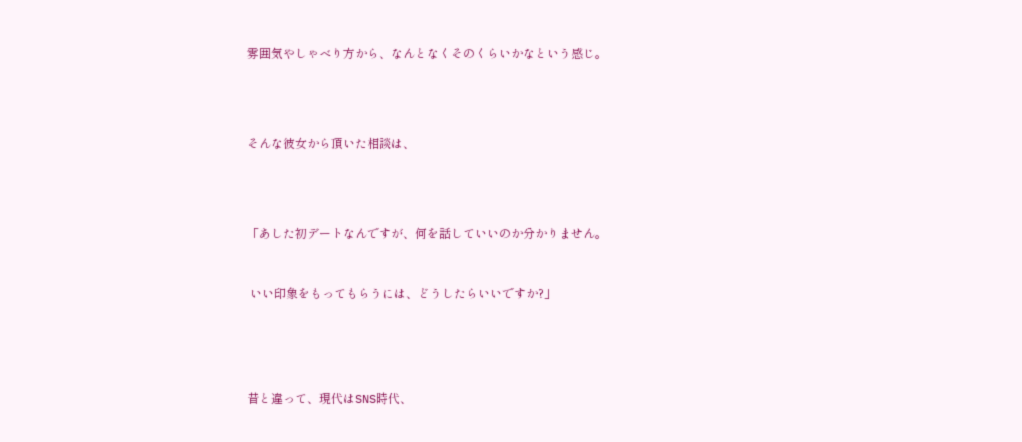雰囲気やしゃべり方から、なんとなくそのくらいかなという感じ。





そんな彼女から頂いた相談は、





「あした初デートなんですが、何を話していいのか分かりません。



 いい印象をもってもらうには、どうしたらいいですか?」






昔と違って、現代はSNS時代、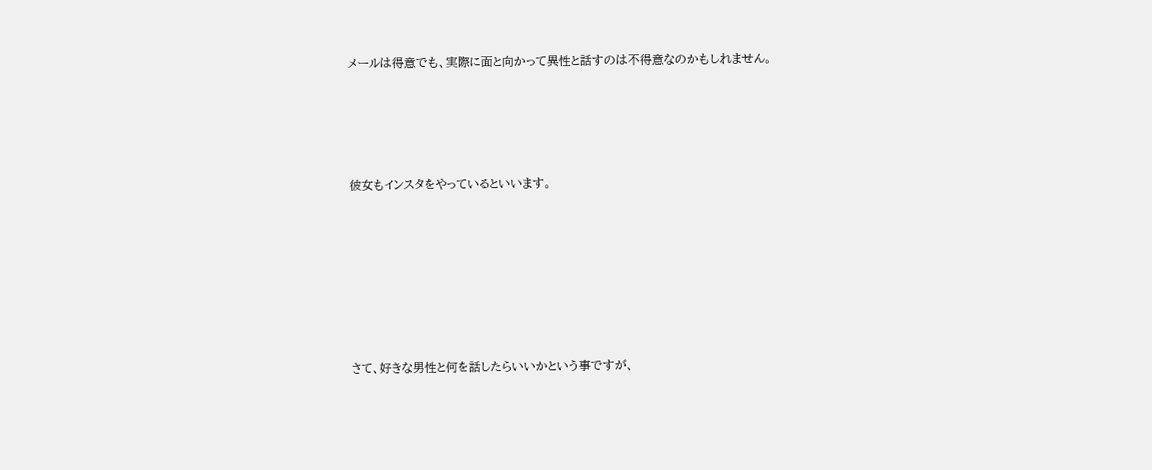メールは得意でも、実際に面と向かって異性と話すのは不得意なのかもしれません。





彼女もインスタをやっているといいます。








さて、好きな男性と何を話したらいいかという事ですが、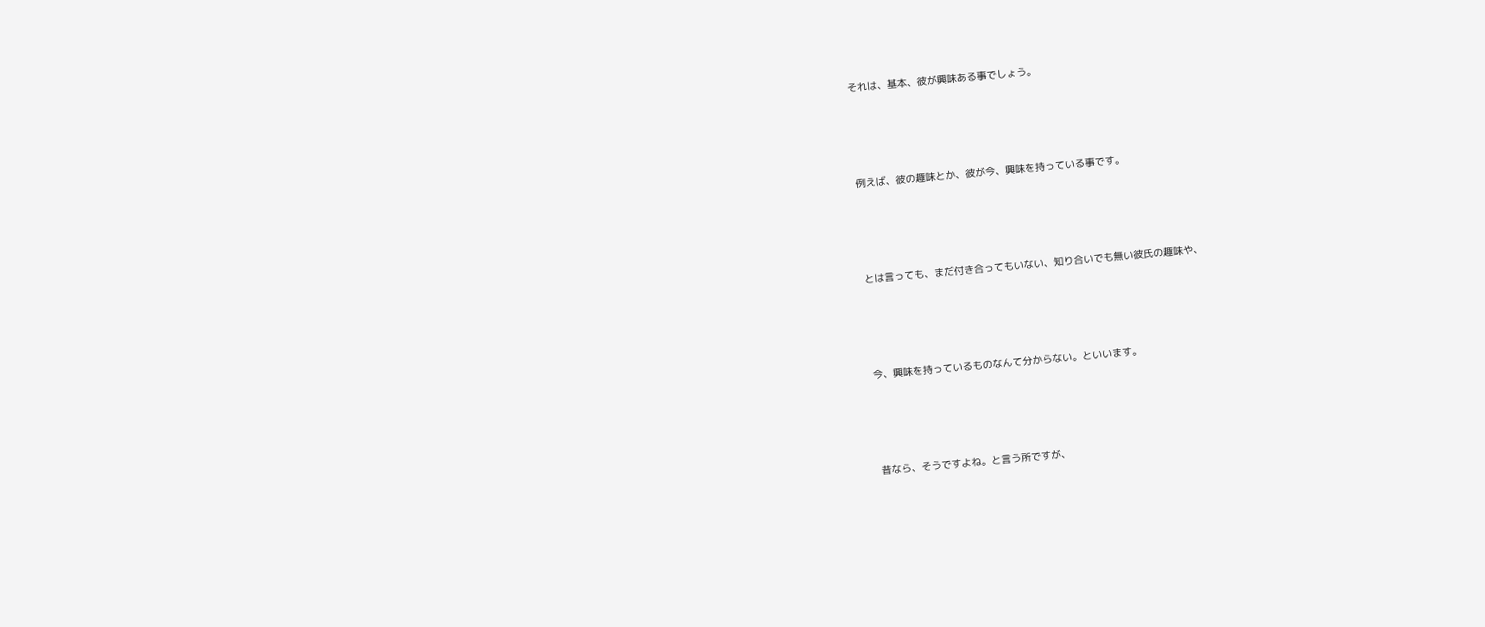それは、基本、彼が興味ある事でしょう。





例えば、彼の趣味とか、彼が今、興味を持っている事です。





とは言っても、まだ付き合ってもいない、知り合いでも無い彼氏の趣味や、





今、興味を持っているものなんて分からない。といいます。





昔なら、そうですよね。と言う所ですが、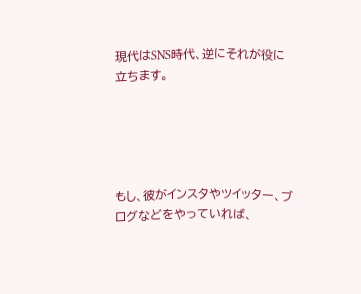現代はSNS時代、逆にそれが役に立ちます。





もし、彼がインスタやツイッター、ブログなどをやっていれば、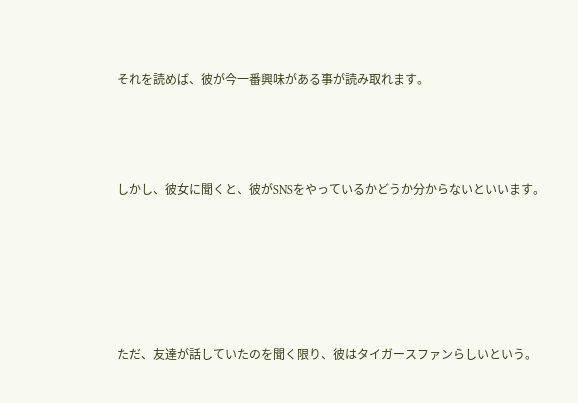それを読めば、彼が今一番興味がある事が読み取れます。





しかし、彼女に聞くと、彼がSNSをやっているかどうか分からないといいます。








ただ、友達が話していたのを聞く限り、彼はタイガースファンらしいという。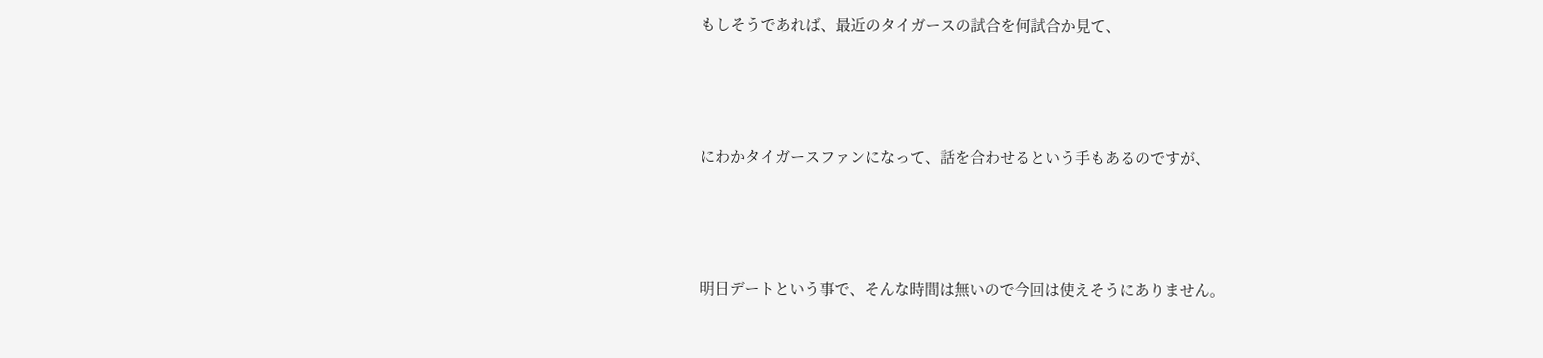もしそうであれば、最近のタイガースの試合を何試合か見て、





にわかタイガースファンになって、話を合わせるという手もあるのですが、





明日デートという事で、そんな時間は無いので今回は使えそうにありません。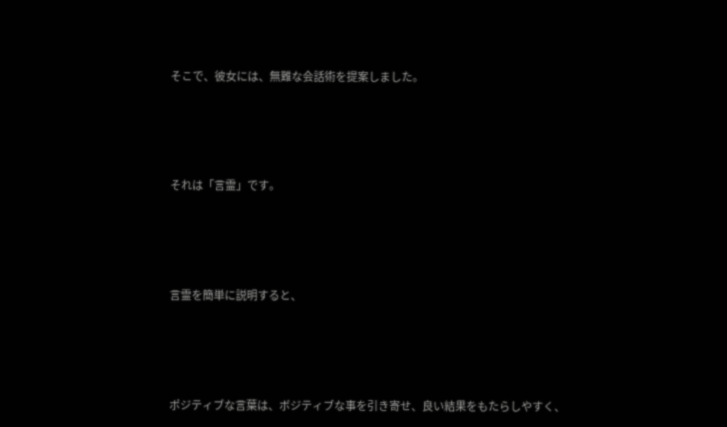そこで、彼女には、無難な会話術を提案しました。





それは「言霊」です。





言霊を簡単に説明すると、





ポジティブな言葉は、ボジティブな事を引き寄せ、良い結果をもたらしやすく、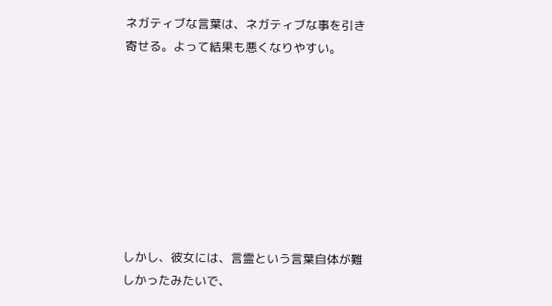ネガティブな言葉は、ネガティブな事を引き寄せる。よって結果も悪くなりやすい。








しかし、彼女には、言霊という言葉自体が難しかったみたいで、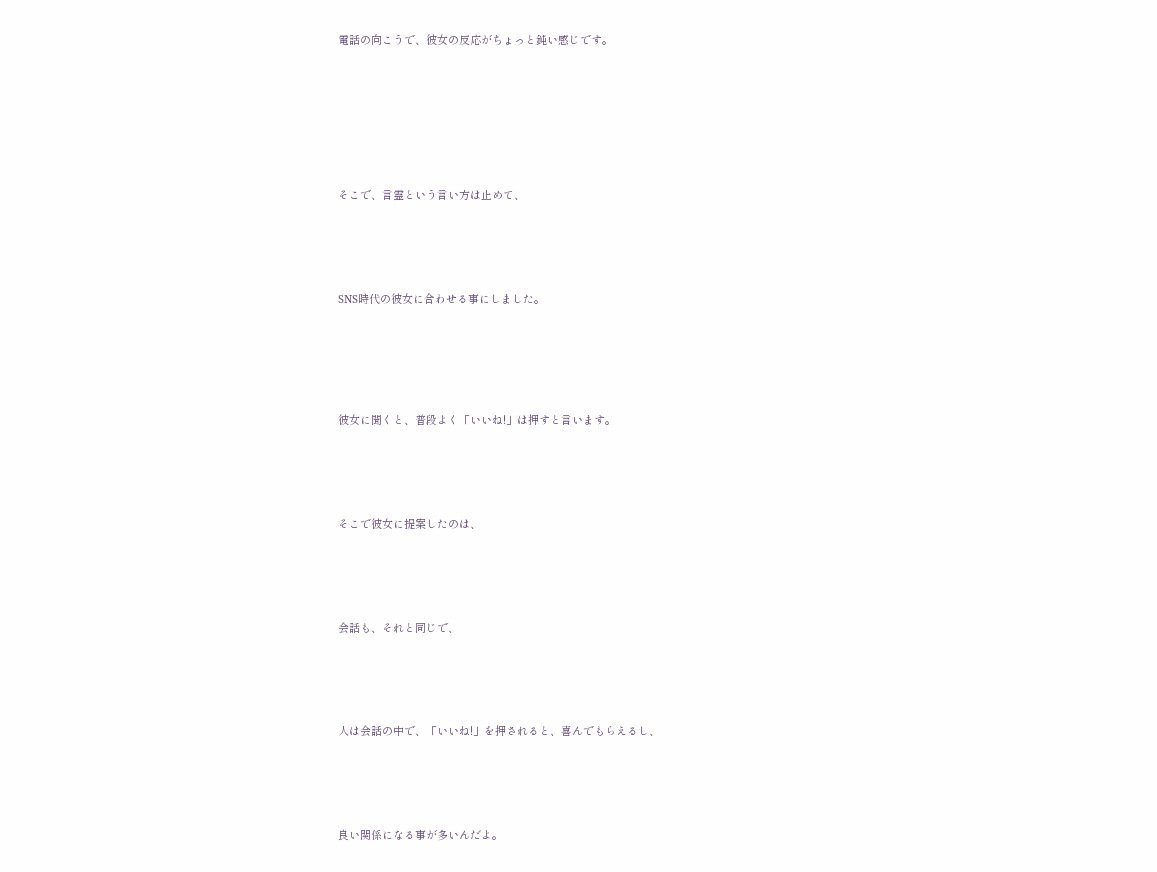電話の向こうで、彼女の反応がちょっと鈍い感じです。








そこで、言霊という言い方は止めて、





SNS時代の彼女に合わせる事にしました。






彼女に聞くと、普段よく「いいね!」は押すと言います。





そこで彼女に提案したのは、





会話も、それと同じで、





人は会話の中で、「いいね!」を押されると、喜んでもらえるし、





良い関係になる事が多いんだよ。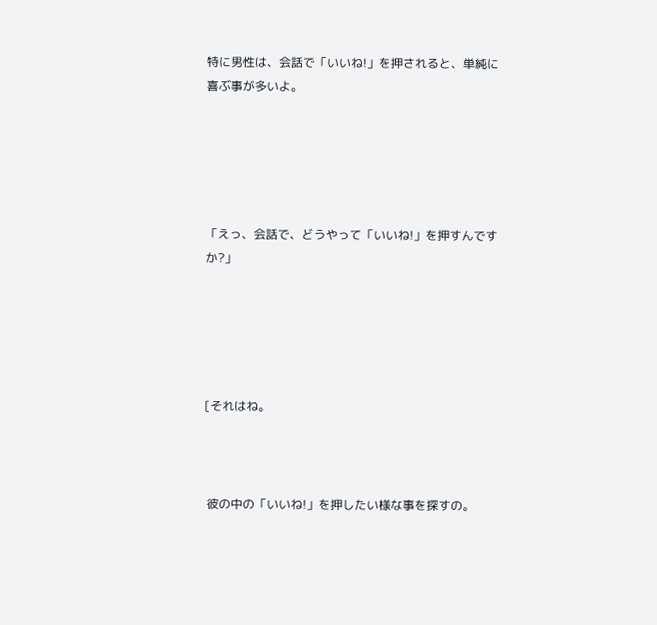特に男性は、会話で「いいね!」を押されると、単純に喜ぶ事が多いよ。





「えっ、会話で、どうやって「いいね!」を押すんですか?」





[それはね。



 彼の中の「いいね!」を押したい様な事を探すの。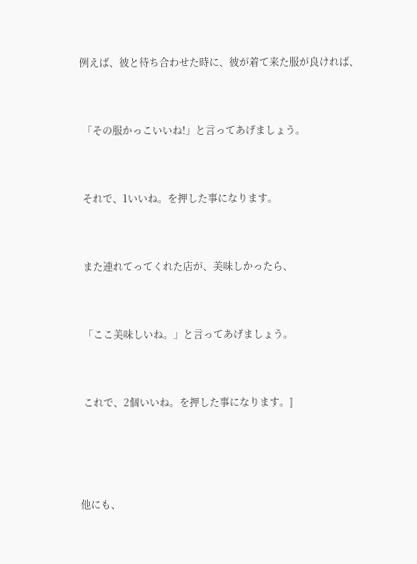例えば、彼と待ち合わせた時に、彼が着て来た服が良ければ、



 「その服かっこいいね!」と言ってあげましょう。



 それで、1いいね。を押した事になります。



 また連れてってくれた店が、美味しかったら、



 「ここ美味しいね。」と言ってあげましょう。



 これで、2個いいね。を押した事になります。]





他にも、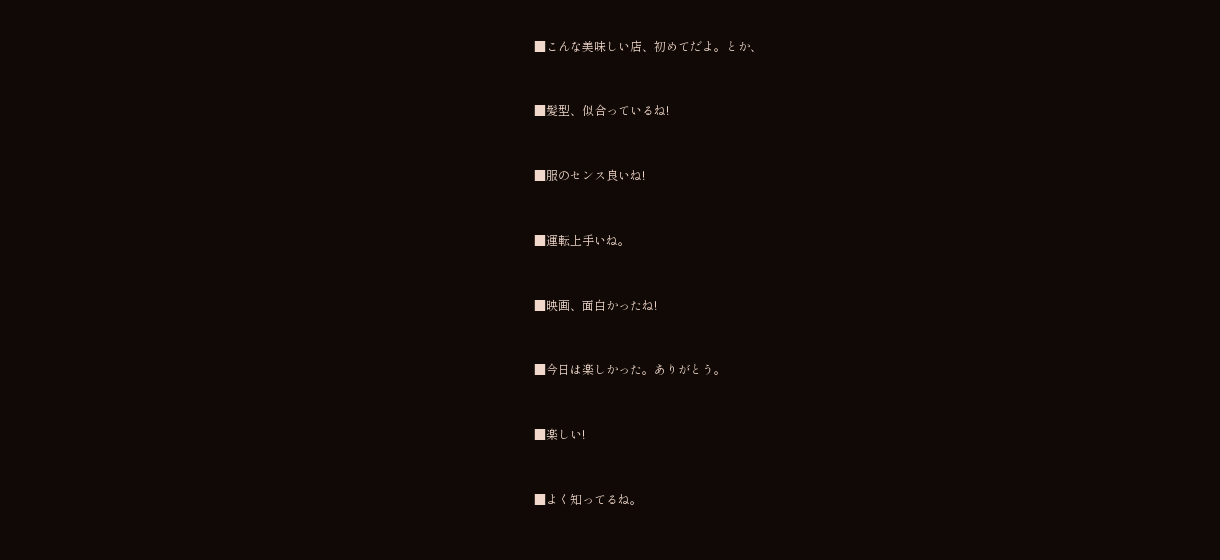■こんな美味しい店、初めてだよ。とか、



■髪型、似合っているね!



■服のセンス良いね!



■運転上手いね。



■映画、面白かったね!



■今日は楽しかった。ありがとう。



■楽しい!



■よく知ってるね。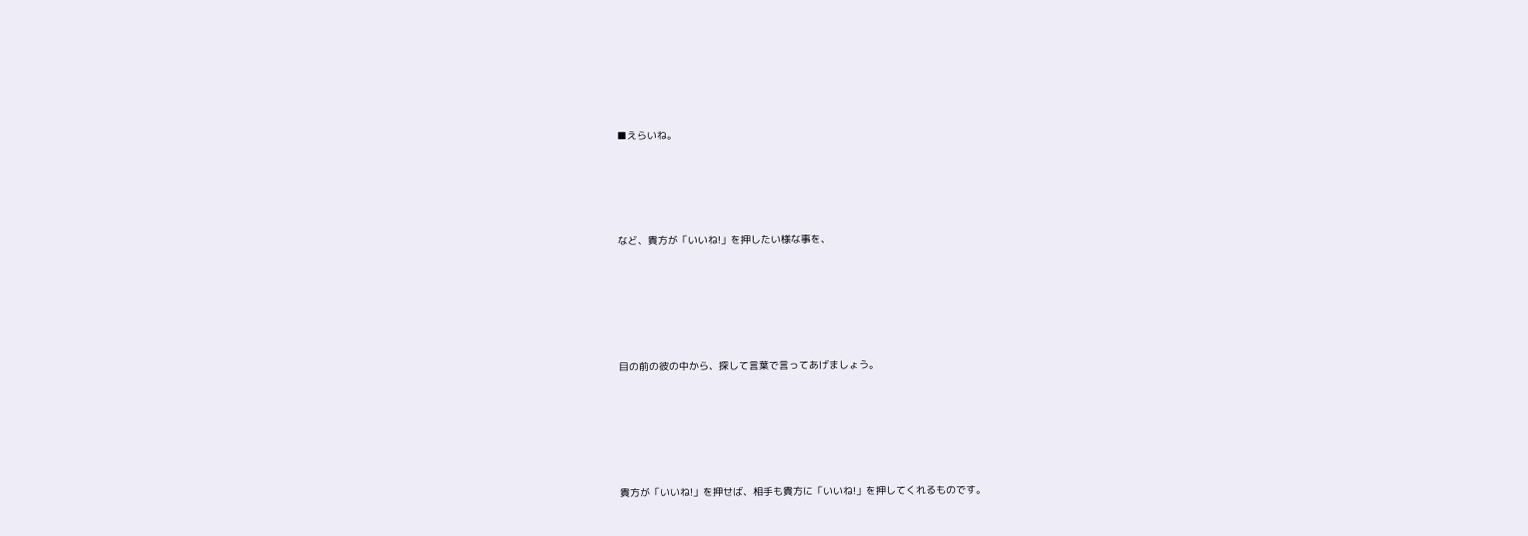■えらいね。




など、貴方が「いいね!」を押したい様な事を、





目の前の彼の中から、探して言葉で言ってあげましょう。





貴方が「いいね!」を押せば、相手も貴方に「いいね!」を押してくれるものです。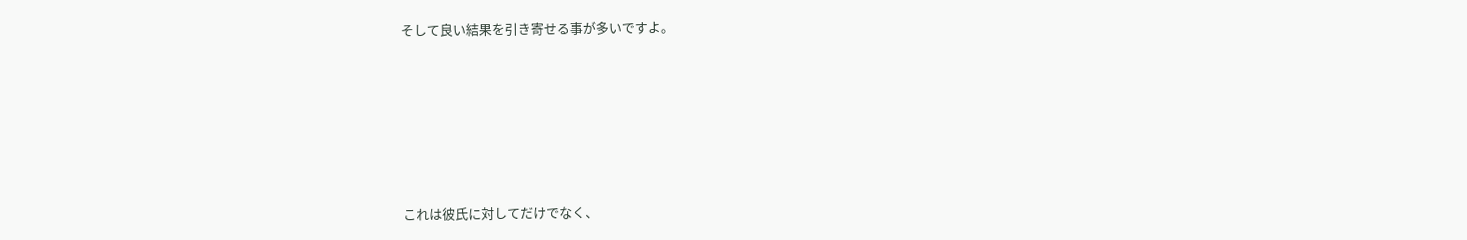そして良い結果を引き寄せる事が多いですよ。






これは彼氏に対してだけでなく、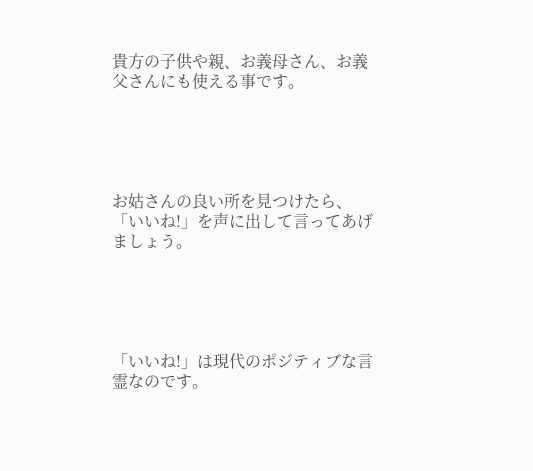貴方の子供や親、お義母さん、お義父さんにも使える事です。





お姑さんの良い所を見つけたら、「いいね!」を声に出して言ってあげましょう。





「いいね!」は現代のポジティブな言霊なのです。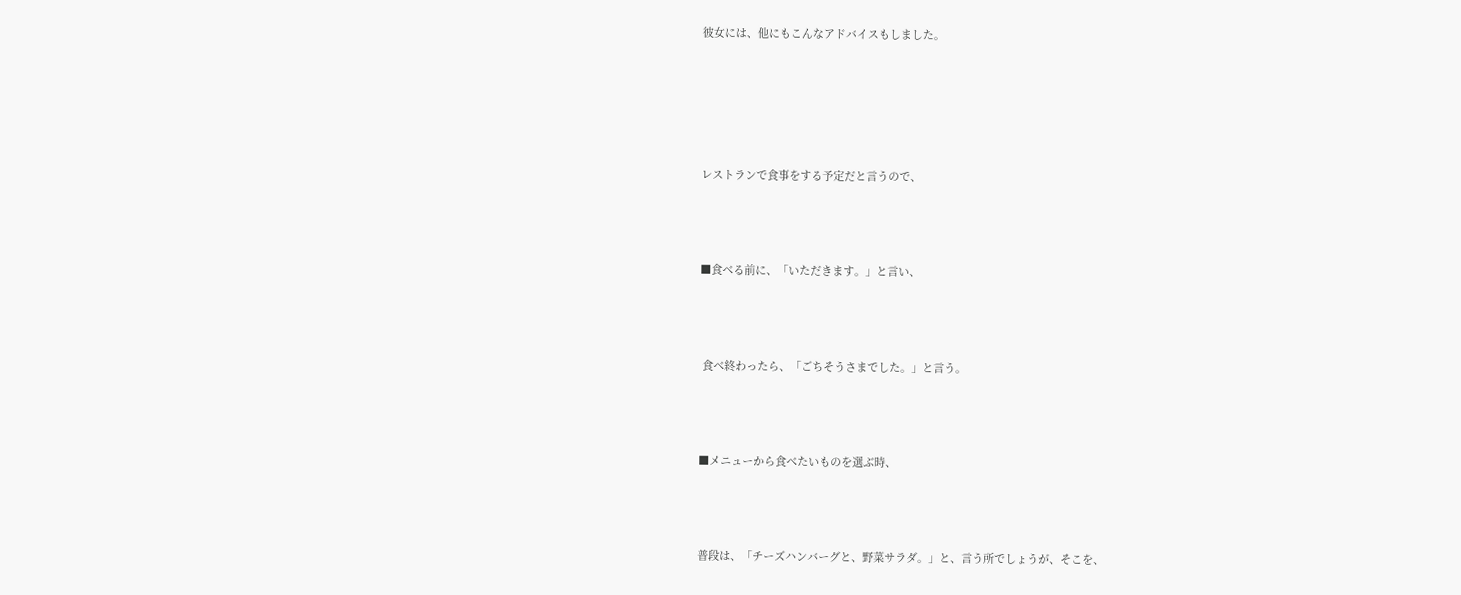彼女には、他にもこんなアドバイスもしました。





レストランで食事をする予定だと言うので、



■食べる前に、「いただきます。」と言い、



 食べ終わったら、「ごちそうさまでした。」と言う。



■メニューから食べたいものを選ぶ時、



普段は、「チーズハンバーグと、野菜サラダ。」と、言う所でしょうが、そこを、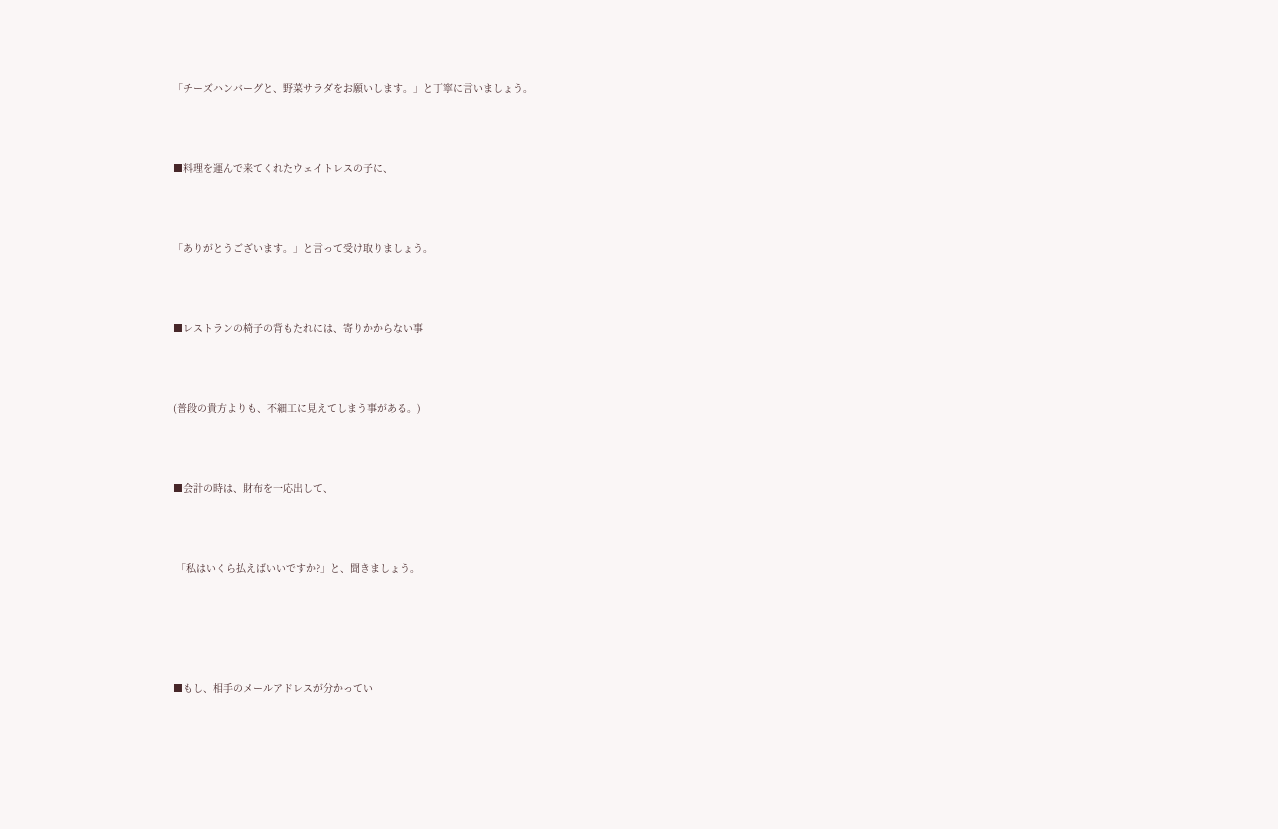「チーズハンバーグと、野菜サラダをお願いします。」と丁寧に言いましょう。



■料理を運んで来てくれたウェイトレスの子に、



「ありがとうございます。」と言って受け取りましょう。



■レストランの椅子の背もたれには、寄りかからない事



(普段の貴方よりも、不細工に見えてしまう事がある。)



■会計の時は、財布を一応出して、



 「私はいくら払えばいいですか?」と、聞きましょう。





■もし、相手のメールアドレスが分かってい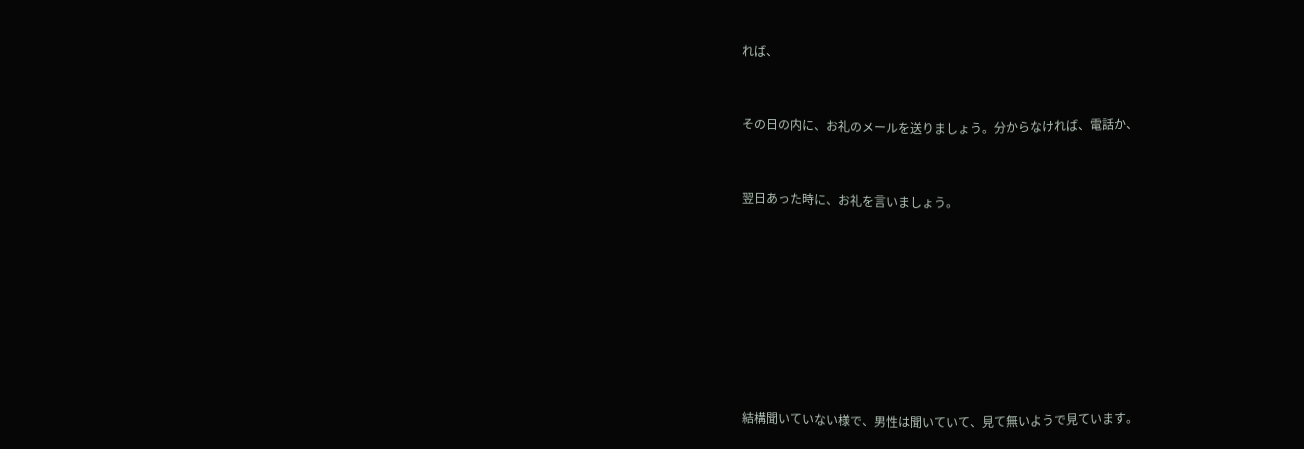れば、



その日の内に、お礼のメールを送りましょう。分からなければ、電話か、



翌日あった時に、お礼を言いましょう。











結構聞いていない様で、男性は聞いていて、見て無いようで見ています。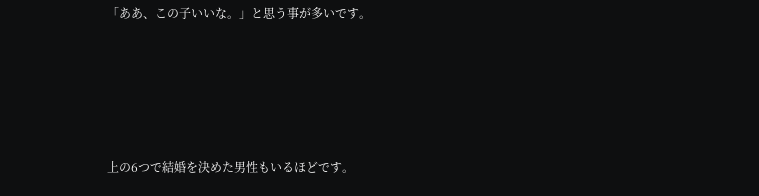「ああ、この子いいな。」と思う事が多いです。





上の6つで結婚を決めた男性もいるほどです。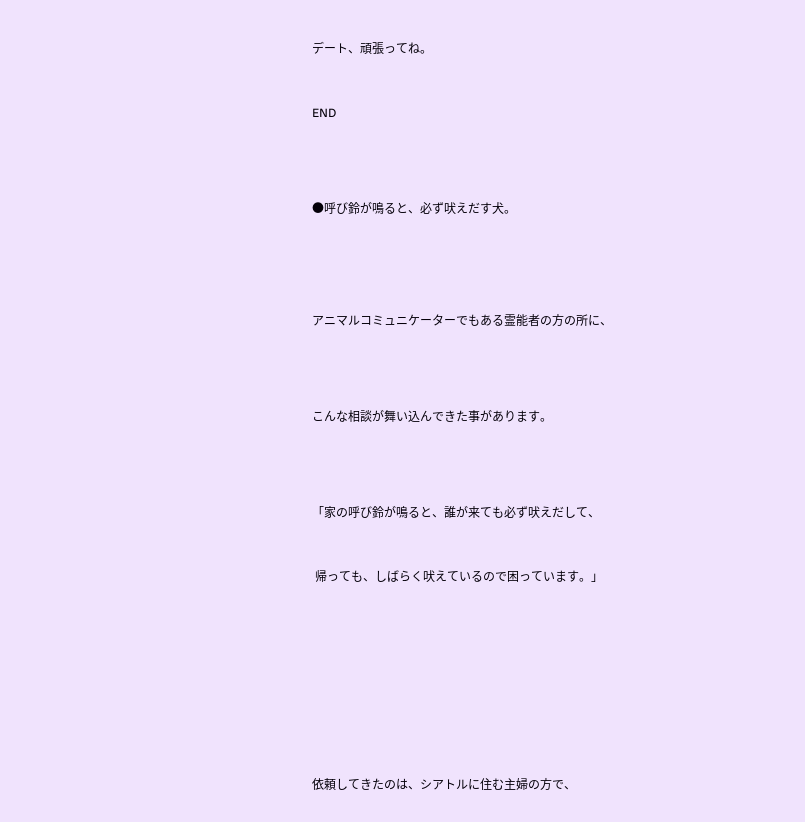デート、頑張ってね。



END





●呼び鈴が鳴ると、必ず吠えだす犬。






アニマルコミュニケーターでもある霊能者の方の所に、





こんな相談が舞い込んできた事があります。





「家の呼び鈴が鳴ると、誰が来ても必ず吠えだして、



 帰っても、しばらく吠えているので困っています。」












依頼してきたのは、シアトルに住む主婦の方で、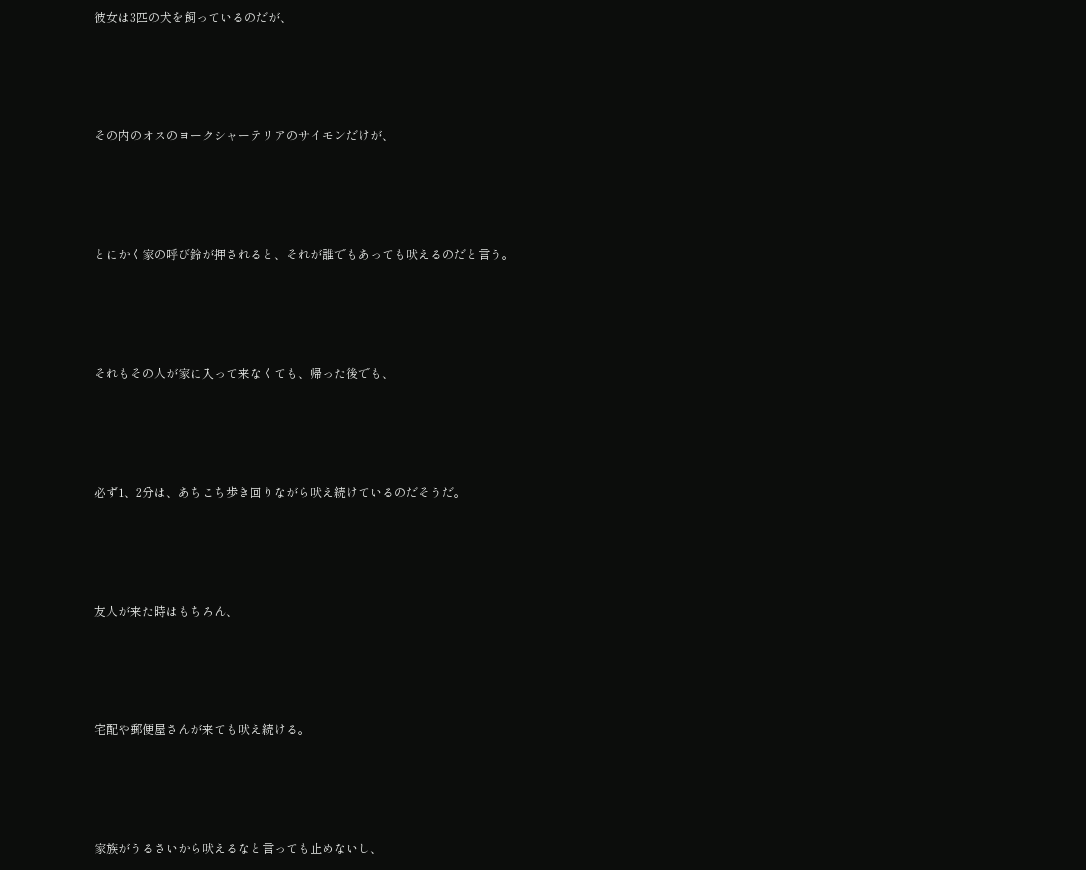彼女は3匹の犬を飼っているのだが、





その内のオスのヨークシャーテリアのサイモンだけが、





とにかく家の呼び鈴が押されると、それが誰でもあっても吠えるのだと言う。





それもその人が家に入って来なくても、帰った後でも、





必ず1、2分は、あちこち歩き回りながら吠え続けているのだそうだ。





友人が来た時はもちろん、





宅配や郵便屋さんが来ても吠え続ける。





家族がうるさいから吠えるなと言っても止めないし、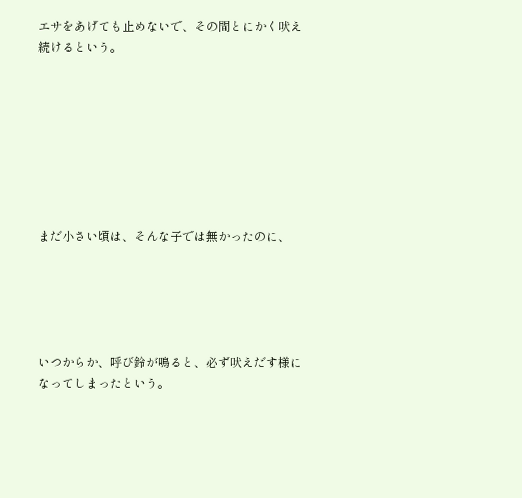エサをあげても止めないで、その間とにかく吠え続けるという。








まだ小さい頃は、そんな子では無かったのに、





いつからか、呼び鈴が鳴ると、必ず吠えだす様になってしまったという。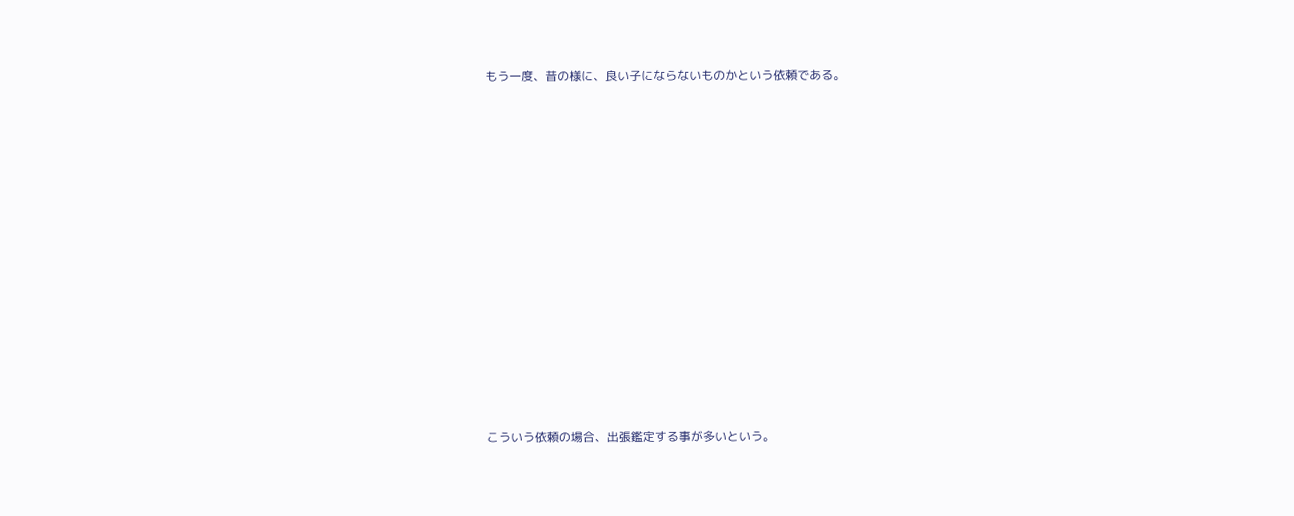もう一度、昔の様に、良い子にならないものかという依頼である。













こういう依頼の場合、出張鑑定する事が多いという。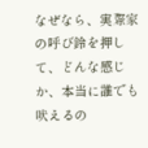なぜなら、実際家の呼び鈴を押して、どんな感じか、本当に誰でも吠えるの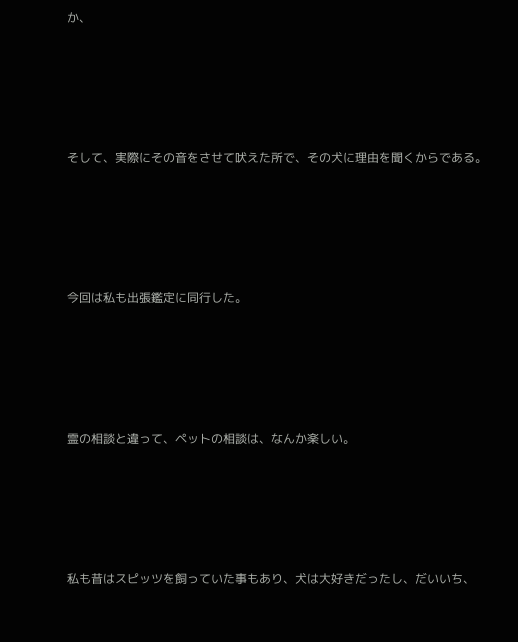か、





そして、実際にその音をさせて吠えた所で、その犬に理由を聞くからである。





今回は私も出張鑑定に同行した。





霊の相談と違って、ペットの相談は、なんか楽しい。





私も昔はスピッツを飼っていた事もあり、犬は大好きだったし、だいいち、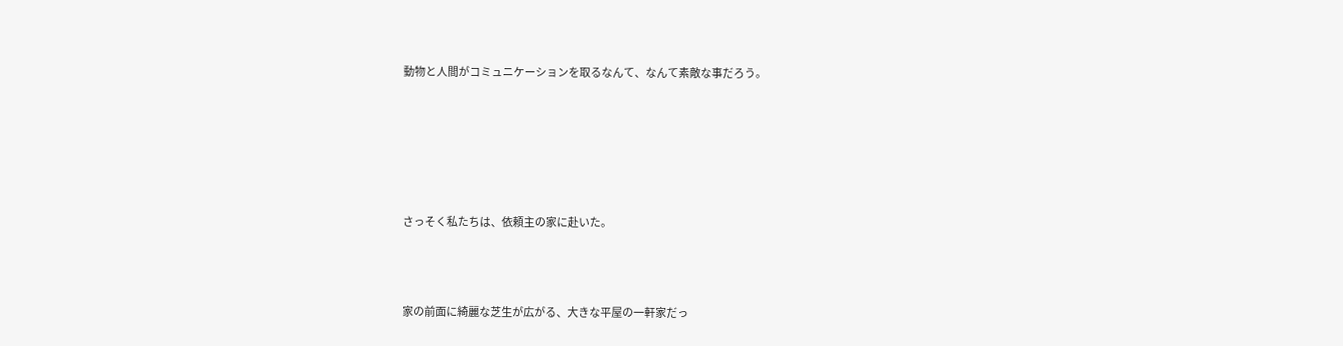動物と人間がコミュニケーションを取るなんて、なんて素敵な事だろう。









さっそく私たちは、依頼主の家に赴いた。





家の前面に綺麗な芝生が広がる、大きな平屋の一軒家だっ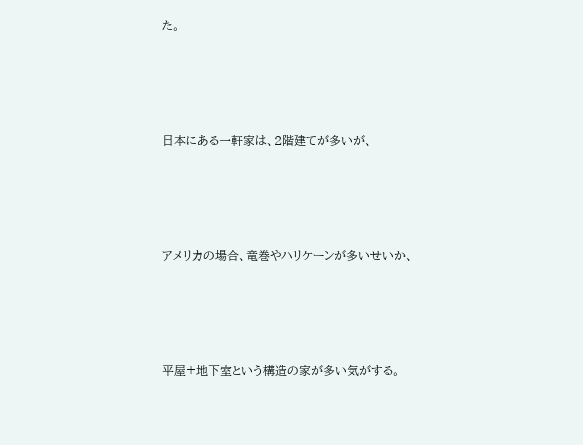た。





日本にある一軒家は、2階建てが多いが、





アメリカの場合、竜巻やハリケーンが多いせいか、





平屋+地下室という構造の家が多い気がする。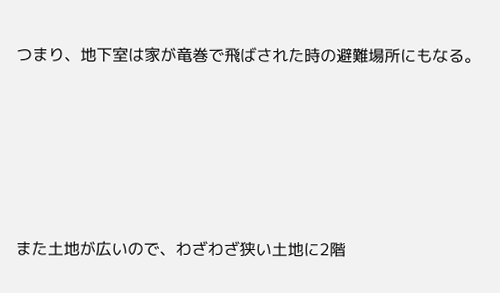つまり、地下室は家が竜巻で飛ばされた時の避難場所にもなる。





また土地が広いので、わざわざ狭い土地に2階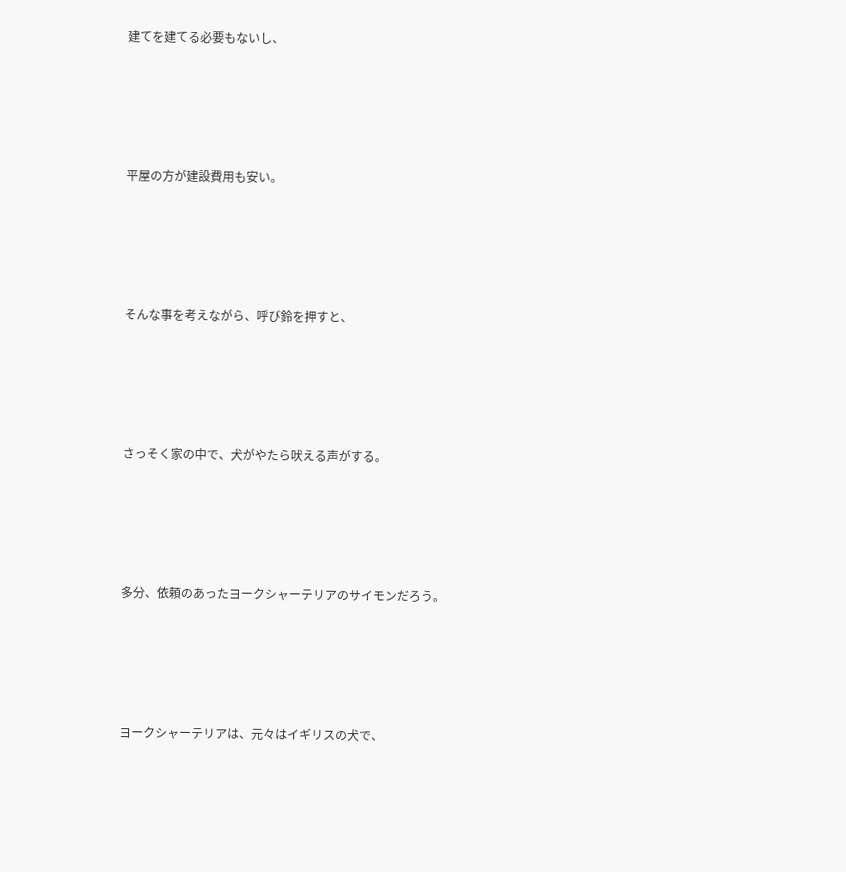建てを建てる必要もないし、





平屋の方が建設費用も安い。





そんな事を考えながら、呼び鈴を押すと、





さっそく家の中で、犬がやたら吠える声がする。





多分、依頼のあったヨークシャーテリアのサイモンだろう。





ヨークシャーテリアは、元々はイギリスの犬で、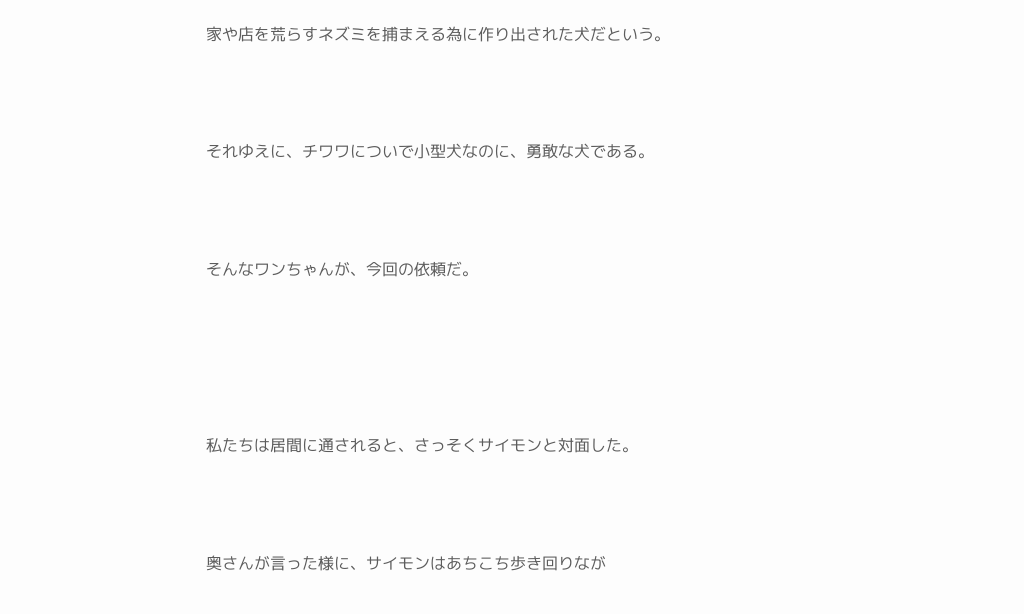家や店を荒らすネズミを捕まえる為に作り出された犬だという。





それゆえに、チワワについで小型犬なのに、勇敢な犬である。





そんなワンちゃんが、今回の依頼だ。








私たちは居間に通されると、さっそくサイモンと対面した。





奥さんが言った様に、サイモンはあちこち歩き回りなが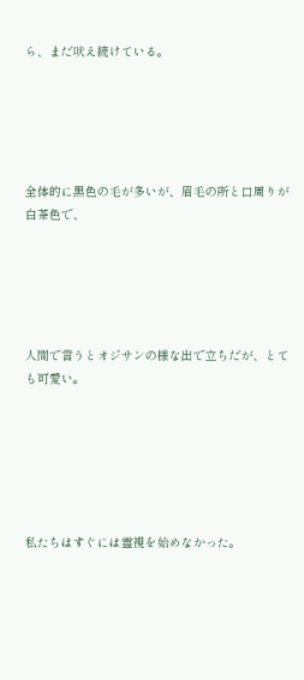ら、まだ吠え続けている。





全体的に黒色の毛が多いが、眉毛の所と口周りが白茶色で、





人間で言うとオジサンの様な出で立ちだが、とても可愛い。






私たちはすぐには霊視を始めなかった。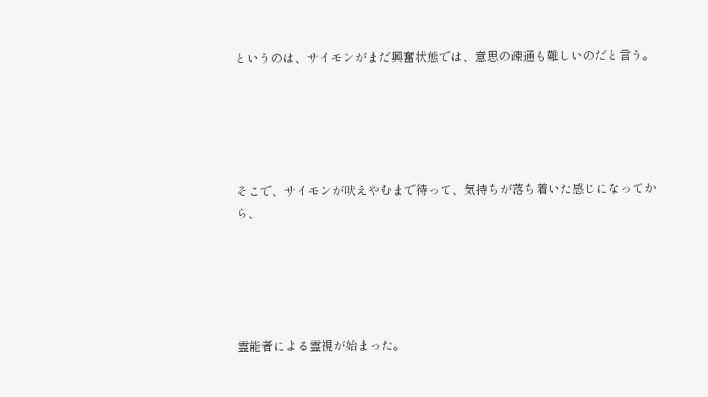というのは、サイモンがまだ興奮状態では、意思の疎通も難しいのだと言う。





そこで、サイモンが吠えやむまで待って、気持ちが落ち着いた感じになってから、





霊能者による霊視が始まった。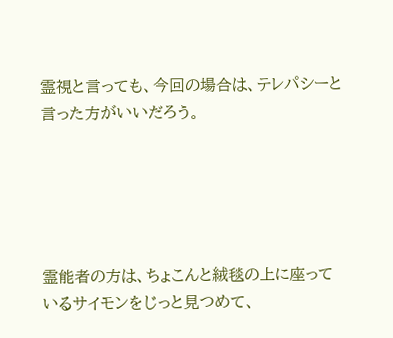霊視と言っても、今回の場合は、テレパシーと言った方がいいだろう。





霊能者の方は、ちょこんと絨毯の上に座っているサイモンをじっと見つめて、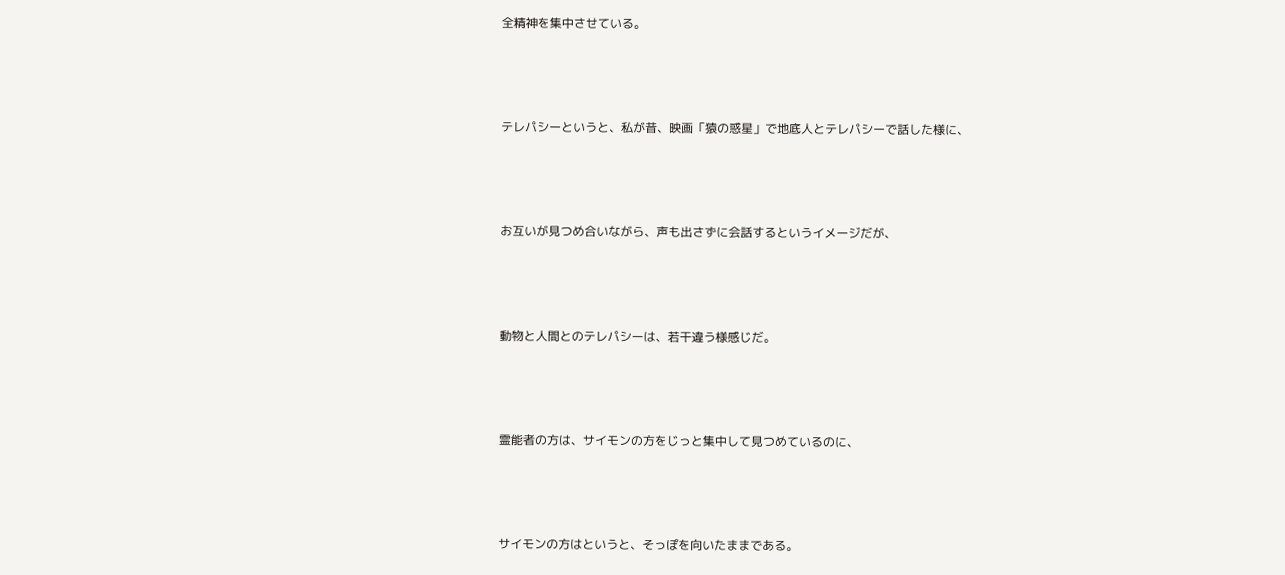全精神を集中させている。





テレパシーというと、私が昔、映画「猿の惑星」で地底人とテレパシーで話した様に、





お互いが見つめ合いながら、声も出さずに会話するというイメージだが、





動物と人間とのテレパシーは、若干違う様感じだ。





霊能者の方は、サイモンの方をじっと集中して見つめているのに、





サイモンの方はというと、そっぽを向いたままである。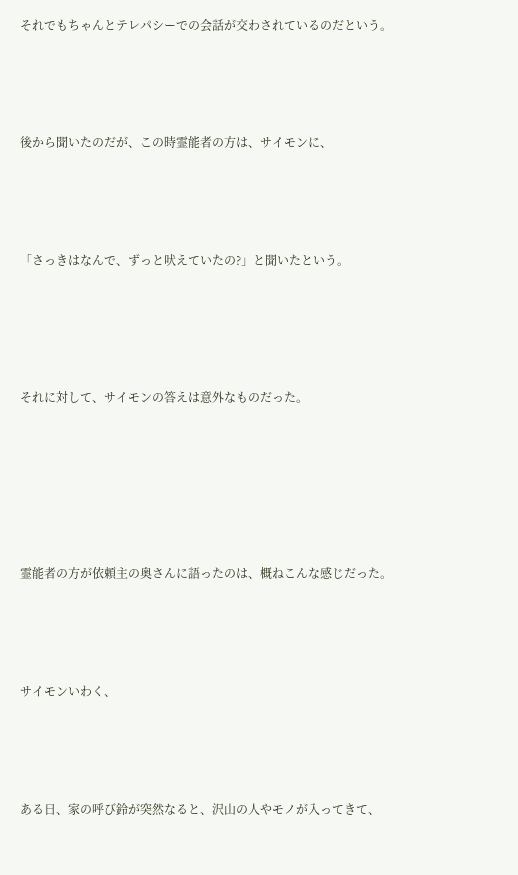それでもちゃんとテレパシーでの会話が交わされているのだという。





後から聞いたのだが、この時霊能者の方は、サイモンに、





「さっきはなんで、ずっと吠えていたの?」と聞いたという。






それに対して、サイモンの答えは意外なものだった。








霊能者の方が依頼主の奥さんに語ったのは、概ねこんな感じだった。





サイモンいわく、





ある日、家の呼び鈴が突然なると、沢山の人やモノが入ってきて、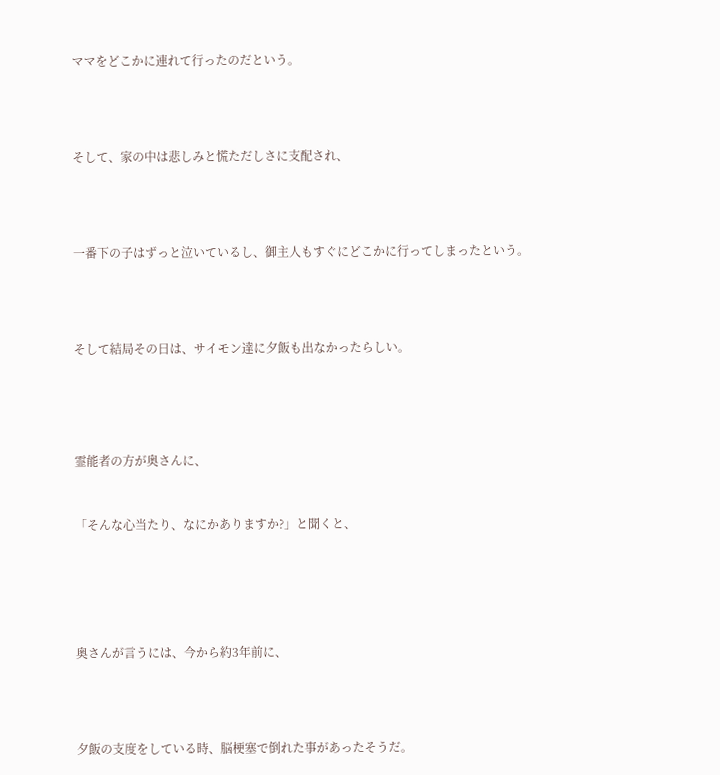ママをどこかに連れて行ったのだという。





そして、家の中は悲しみと慌ただしさに支配され、





一番下の子はずっと泣いているし、御主人もすぐにどこかに行ってしまったという。





そして結局その日は、サイモン達に夕飯も出なかったらしい。






霊能者の方が奥さんに、



「そんな心当たり、なにかありますか?」と聞くと、







奥さんが言うには、今から約3年前に、





夕飯の支度をしている時、脳梗塞で倒れた事があったそうだ。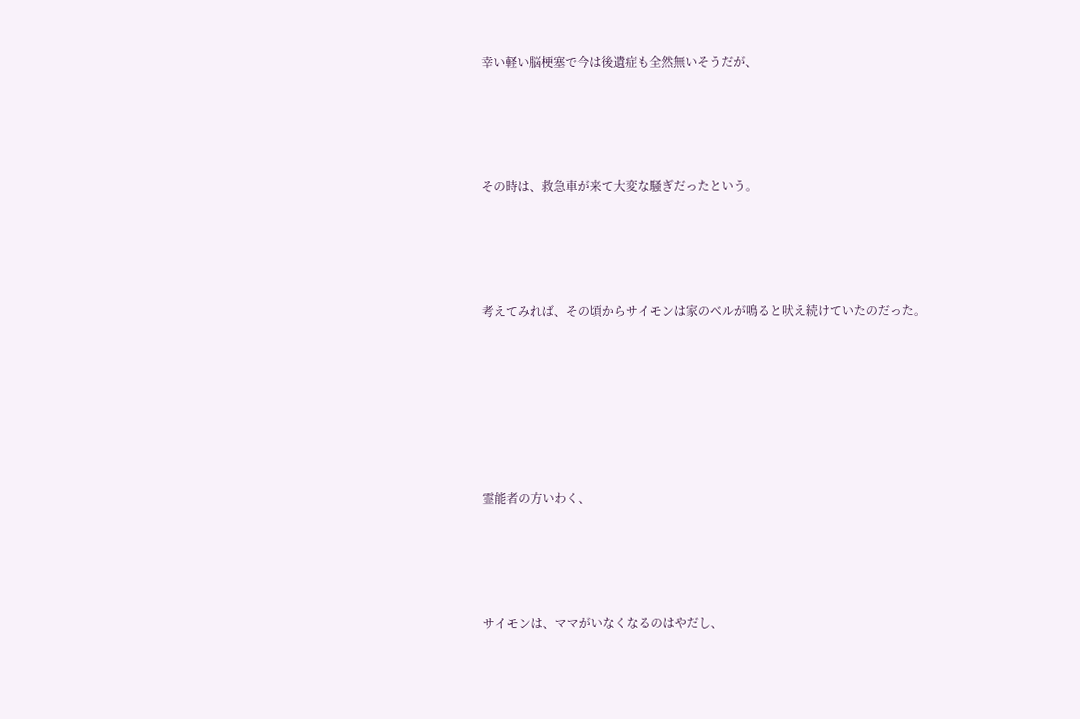幸い軽い脳梗塞で今は後遺症も全然無いそうだが、





その時は、救急車が来て大変な騒ぎだったという。





考えてみれば、その頃からサイモンは家のベルが鳴ると吠え続けていたのだった。








霊能者の方いわく、





サイモンは、ママがいなくなるのはやだし、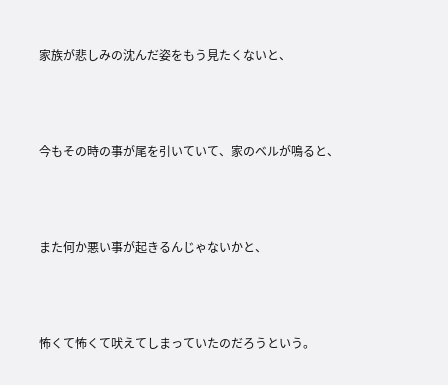家族が悲しみの沈んだ姿をもう見たくないと、





今もその時の事が尾を引いていて、家のベルが鳴ると、





また何か悪い事が起きるんじゃないかと、





怖くて怖くて吠えてしまっていたのだろうという。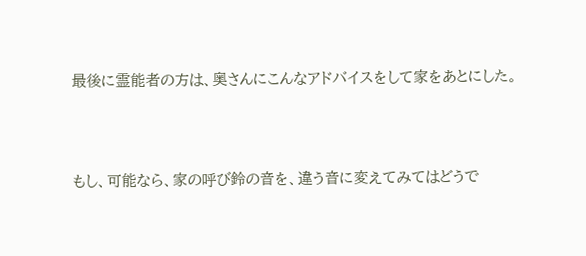最後に霊能者の方は、奥さんにこんなアドバイスをして家をあとにした。




もし、可能なら、家の呼び鈴の音を、違う音に変えてみてはどうで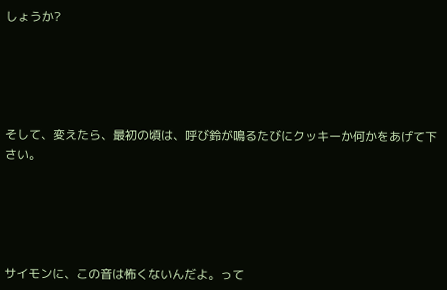しょうか?





そして、変えたら、最初の頃は、呼び鈴が鳴るたびにクッキーか何かをあげて下さい。





サイモンに、この音は怖くないんだよ。って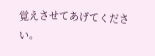覚えさせてあげてください。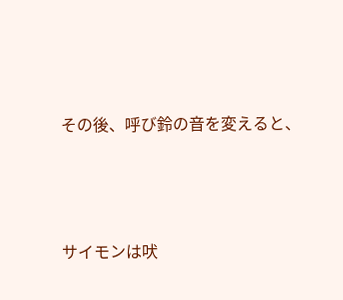その後、呼び鈴の音を変えると、





サイモンは吠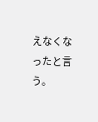えなくなったと言う。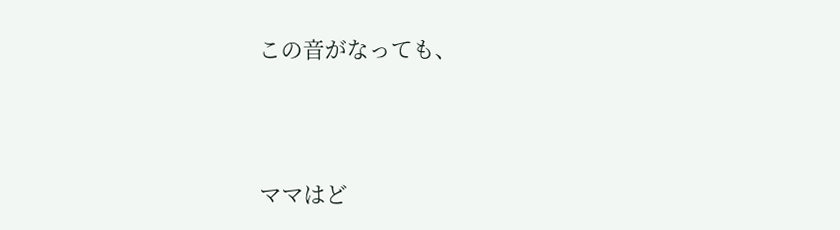この音がなっても、





ママはど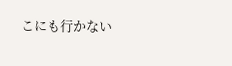こにも行かない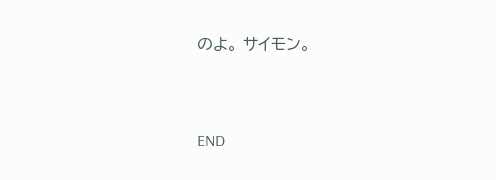のよ。 サイモン。



END